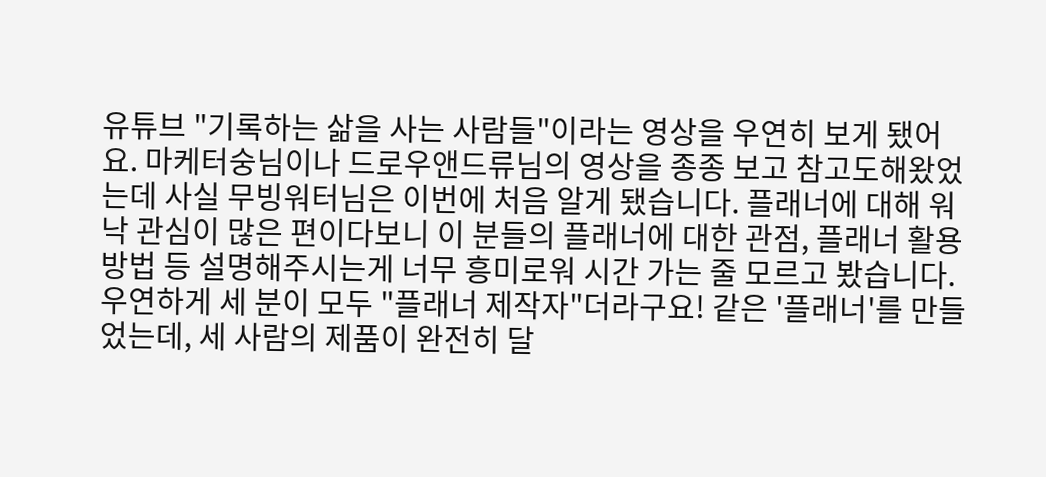유튜브 "기록하는 삶을 사는 사람들"이라는 영상을 우연히 보게 됐어요. 마케터숭님이나 드로우앤드류님의 영상을 종종 보고 참고도해왔었는데 사실 무빙워터님은 이번에 처음 알게 됐습니다. 플래너에 대해 워낙 관심이 많은 편이다보니 이 분들의 플래너에 대한 관점, 플래너 활용방법 등 설명해주시는게 너무 흥미로워 시간 가는 줄 모르고 봤습니다. 우연하게 세 분이 모두 "플래너 제작자"더라구요! 같은 '플래너'를 만들었는데, 세 사람의 제품이 완전히 달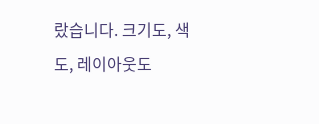랐습니다. 크기도, 색도, 레이아웃도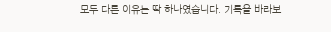모두 다른 이유는 딱 하나였습니다. 기록을 바라보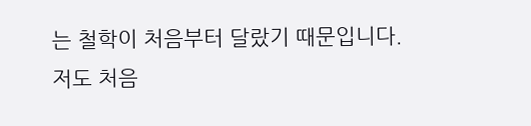는 철학이 처음부터 달랐기 때문입니다. 저도 처음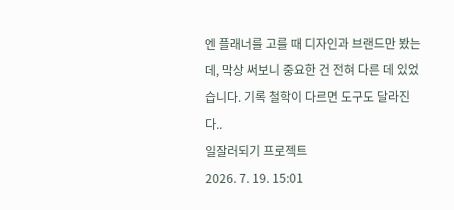엔 플래너를 고를 때 디자인과 브랜드만 봤는데, 막상 써보니 중요한 건 전혀 다른 데 있었습니다. 기록 철학이 다르면 도구도 달라진다..
일잘러되기 프로젝트
2026. 7. 19. 15:01